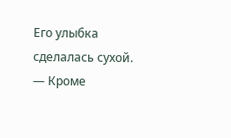Его улыбка сделалась сухой.
— Кроме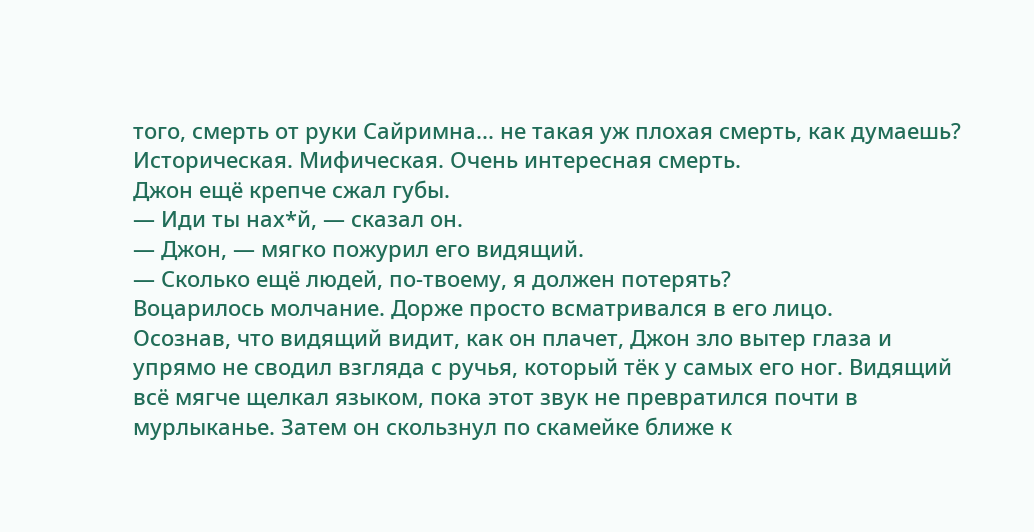того, смерть от руки Сайримна... не такая уж плохая смерть, как думаешь? Историческая. Мифическая. Очень интересная смерть.
Джон ещё крепче сжал губы.
— Иди ты нах*й, — сказал он.
— Джон, — мягко пожурил его видящий.
— Сколько ещё людей, по-твоему, я должен потерять?
Воцарилось молчание. Дорже просто всматривался в его лицо.
Осознав, что видящий видит, как он плачет, Джон зло вытер глаза и упрямо не сводил взгляда с ручья, который тёк у самых его ног. Видящий всё мягче щелкал языком, пока этот звук не превратился почти в мурлыканье. Затем он скользнул по скамейке ближе к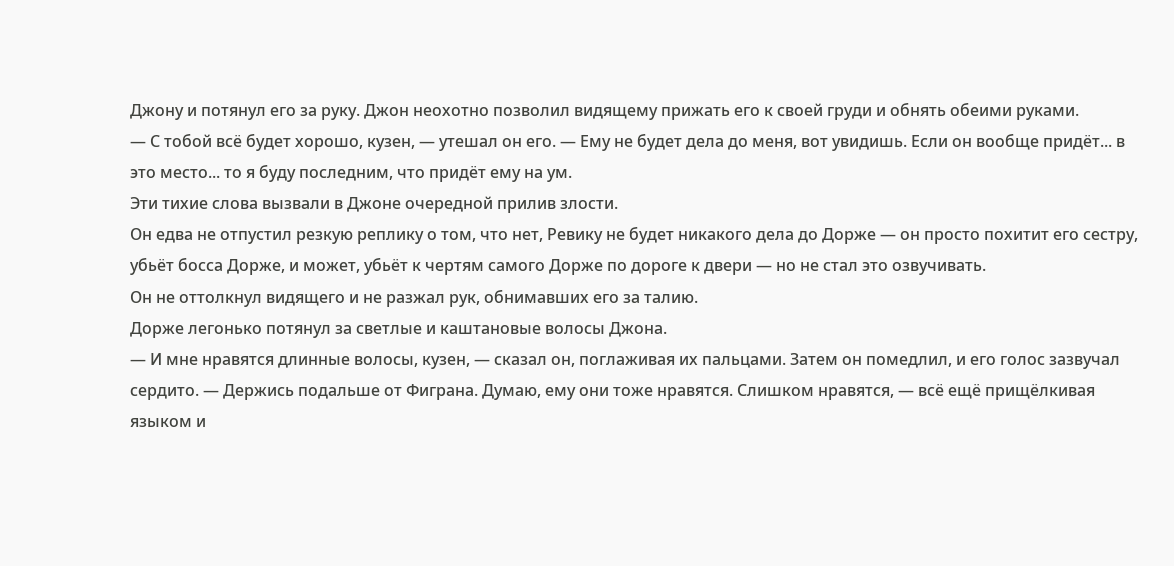Джону и потянул его за руку. Джон неохотно позволил видящему прижать его к своей груди и обнять обеими руками.
— С тобой всё будет хорошо, кузен, — утешал он его. — Ему не будет дела до меня, вот увидишь. Если он вообще придёт... в это место... то я буду последним, что придёт ему на ум.
Эти тихие слова вызвали в Джоне очередной прилив злости.
Он едва не отпустил резкую реплику о том, что нет, Ревику не будет никакого дела до Дорже — он просто похитит его сестру, убьёт босса Дорже, и может, убьёт к чертям самого Дорже по дороге к двери — но не стал это озвучивать.
Он не оттолкнул видящего и не разжал рук, обнимавших его за талию.
Дорже легонько потянул за светлые и каштановые волосы Джона.
— И мне нравятся длинные волосы, кузен, — сказал он, поглаживая их пальцами. Затем он помедлил, и его голос зазвучал сердито. — Держись подальше от Фиграна. Думаю, ему они тоже нравятся. Слишком нравятся, — всё ещё прищёлкивая языком и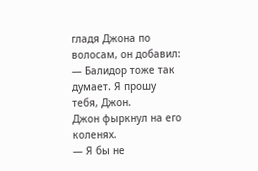гладя Джона по волосам, он добавил: — Балидор тоже так думает. Я прошу тебя, Джон.
Джон фыркнул на его коленях.
— Я бы не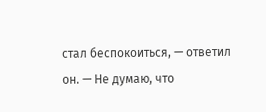стал беспокоиться, — ответил он. — Не думаю, что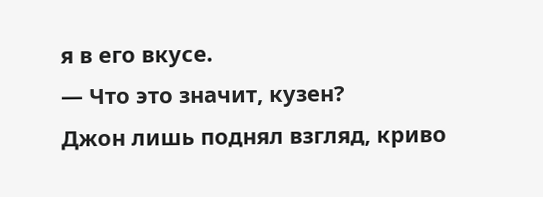я в его вкусе.
— Что это значит, кузен?
Джон лишь поднял взгляд, криво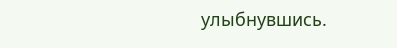улыбнувшись.